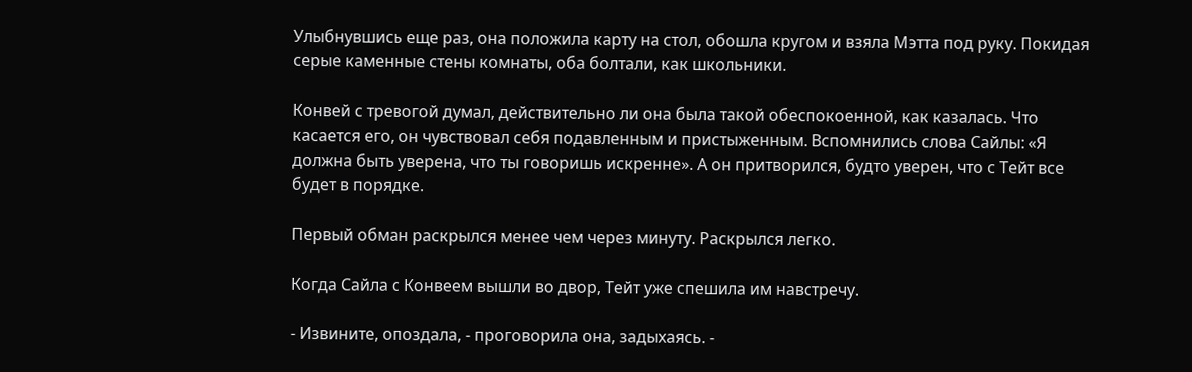Улыбнувшись еще раз, она положила карту на стол, обошла кругом и взяла Мэтта под руку. Покидая серые каменные стены комнаты, оба болтали, как школьники.

Конвей с тревогой думал, действительно ли она была такой обеспокоенной, как казалась. Что касается его, он чувствовал себя подавленным и пристыженным. Вспомнились слова Сайлы: «Я должна быть уверена, что ты говоришь искренне». А он притворился, будто уверен, что с Тейт все будет в порядке.

Первый обман раскрылся менее чем через минуту. Раскрылся легко.

Когда Сайла с Конвеем вышли во двор, Тейт уже спешила им навстречу.

- Извините, опоздала, - проговорила она, задыхаясь. -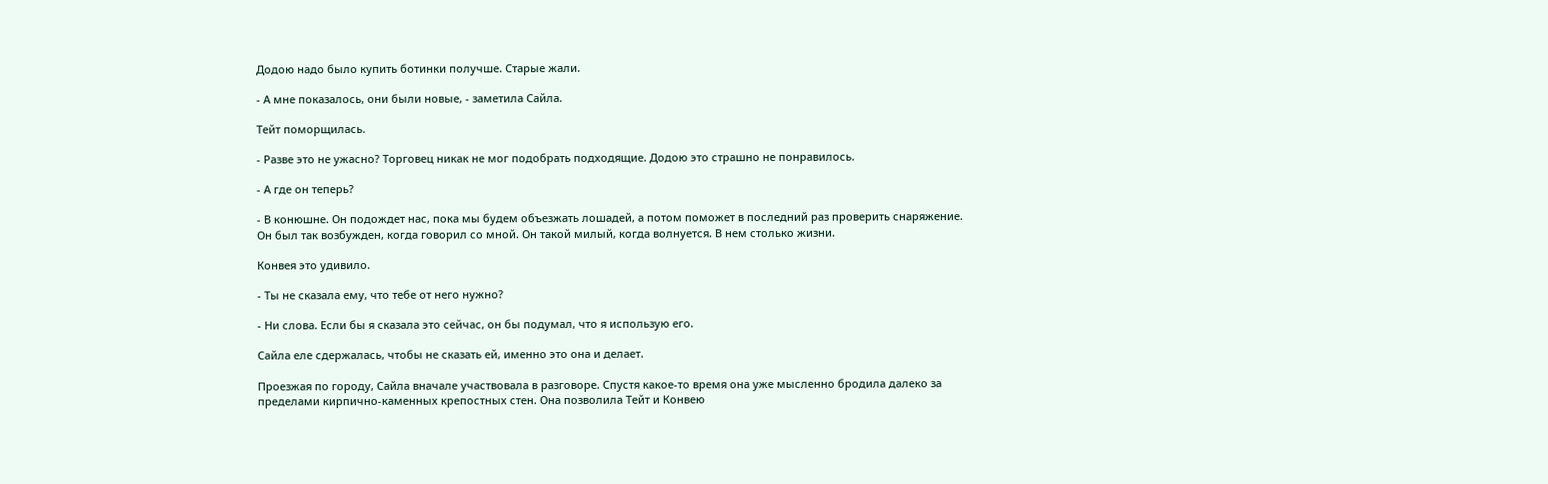Додою надо было купить ботинки получше. Старые жали.

- А мне показалось, они были новые, - заметила Сайла.

Тейт поморщилась.

- Разве это не ужасно? Торговец никак не мог подобрать подходящие. Додою это страшно не понравилось.

- А где он теперь?

- В конюшне. Он подождет нас, пока мы будем объезжать лошадей, а потом поможет в последний раз проверить снаряжение. Он был так возбужден, когда говорил со мной. Он такой милый, когда волнуется. В нем столько жизни.

Конвея это удивило.

- Ты не сказала ему, что тебе от него нужно?

- Ни слова. Если бы я сказала это сейчас, он бы подумал, что я использую его.

Сайла еле сдержалась, чтобы не сказать ей, именно это она и делает.

Проезжая по городу, Сайла вначале участвовала в разговоре. Спустя какое-то время она уже мысленно бродила далеко за пределами кирпично-каменных крепостных стен. Она позволила Тейт и Конвею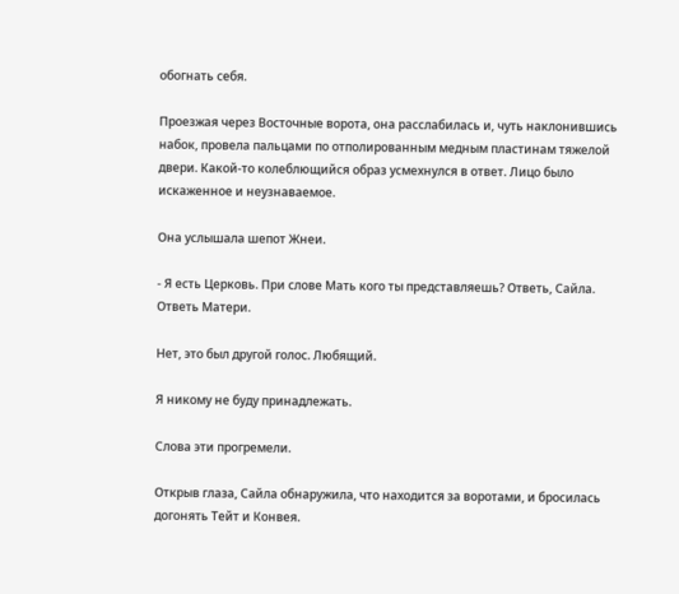обогнать себя.

Проезжая через Восточные ворота, она расслабилась и, чуть наклонившись набок, провела пальцами по отполированным медным пластинам тяжелой двери. Какой-то колеблющийся образ усмехнулся в ответ. Лицо было искаженное и неузнаваемое.

Она услышала шепот Жнеи.

- Я есть Церковь. При слове Мать кого ты представляешь? Ответь, Сайла. Ответь Матери.

Нет, это был другой голос. Любящий.

Я никому не буду принадлежать.

Слова эти прогремели.

Открыв глаза, Сайла обнаружила, что находится за воротами, и бросилась догонять Тейт и Конвея.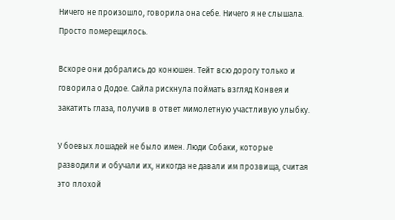Ничего не произошло, говорила она себе. Ничего я не слышала. Просто померещилось.

Вскоре они добрались до конюшен. Тейт всю дорогу только и говорила о Додое. Сайла рискнула поймать взгляд Конвея и закатить глаза, получив в ответ мимолетную участливую улыбку.

У боевых лошадей не было имен. Люди Собаки, которые разводили и обучали их, никогда не давали им прозвища, считая это плохой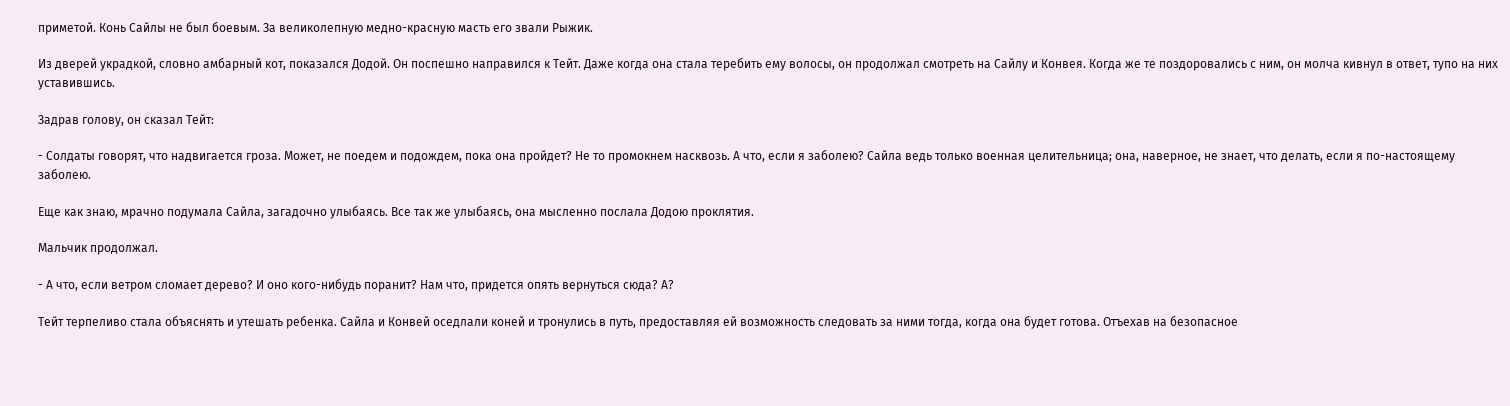приметой. Конь Сайлы не был боевым. За великолепную медно-красную масть его звали Рыжик.

Из дверей украдкой, словно амбарный кот, показался Додой. Он поспешно направился к Тейт. Даже когда она стала теребить ему волосы, он продолжал смотреть на Сайлу и Конвея. Когда же те поздоровались с ним, он молча кивнул в ответ, тупо на них уставившись.

Задрав голову, он сказал Тейт:

- Солдаты говорят, что надвигается гроза. Может, не поедем и подождем, пока она пройдет? Не то промокнем насквозь. А что, если я заболею? Сайла ведь только военная целительница; она, наверное, не знает, что делать, если я по-настоящему заболею.

Еще как знаю, мрачно подумала Сайла, загадочно улыбаясь. Все так же улыбаясь, она мысленно послала Додою проклятия.

Мальчик продолжал.

- А что, если ветром сломает дерево? И оно кого-нибудь поранит? Нам что, придется опять вернуться сюда? А?

Тейт терпеливо стала объяснять и утешать ребенка. Сайла и Конвей оседлали коней и тронулись в путь, предоставляя ей возможность следовать за ними тогда, когда она будет готова. Отъехав на безопасное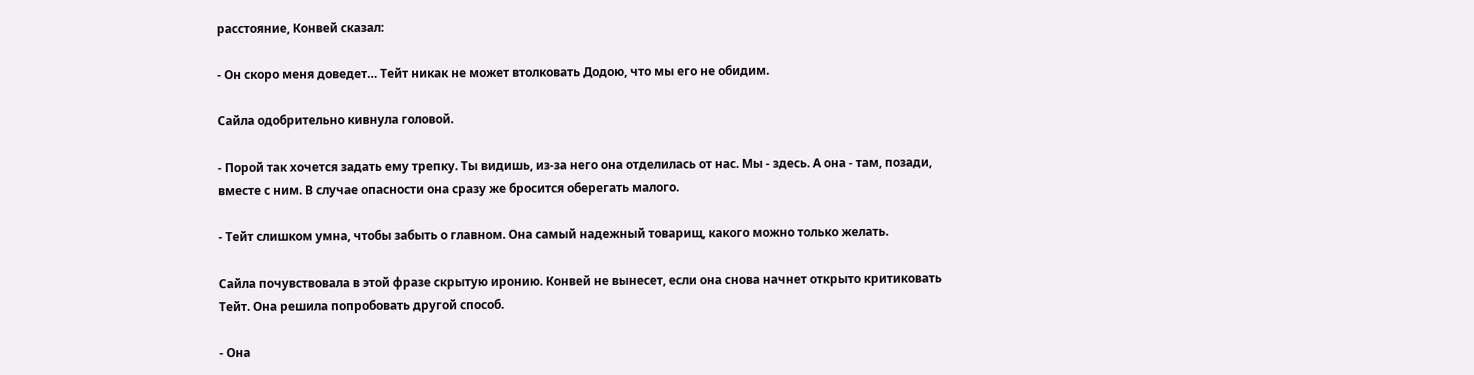расстояние, Конвей сказал:

- Он скоро меня доведет… Тейт никак не может втолковать Додою, что мы его не обидим.

Сайла одобрительно кивнула головой.

- Порой так хочется задать ему трепку. Ты видишь, из-за него она отделилась от нас. Мы - здесь. А она - там, позади, вместе с ним. В случае опасности она сразу же бросится оберегать малого.

- Тейт слишком умна, чтобы забыть о главном. Она самый надежный товарищ, какого можно только желать.

Сайла почувствовала в этой фразе скрытую иронию. Конвей не вынесет, если она снова начнет открыто критиковать Тейт. Она решила попробовать другой способ.

- Она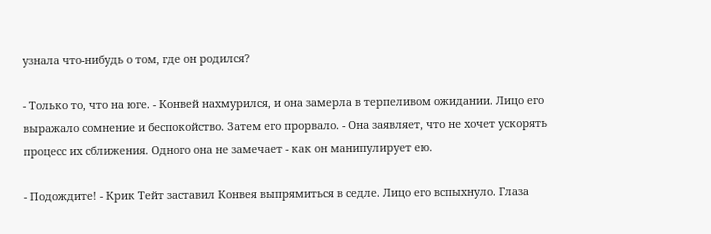узнала что-нибудь о том, где он родился?

- Только то, что на юге. - Конвей нахмурился, и она замерла в терпеливом ожидании. Лицо его выражало сомнение и беспокойство. Затем его прорвало. - Она заявляет, что не хочет ускорять процесс их сближения. Одного она не замечает - как он манипулирует ею.

- Подождите! - Крик Тейт заставил Конвея выпрямиться в седле. Лицо его вспыхнуло. Глаза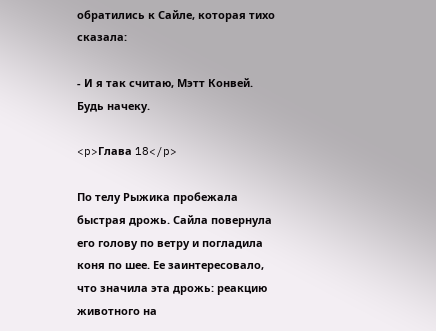обратились к Сайле, которая тихо сказала:

- И я так считаю, Мэтт Конвей. Будь начеку.

<p>Глава 18</p>

По телу Рыжика пробежала быстрая дрожь. Сайла повернула его голову по ветру и погладила коня по шее. Ее заинтересовало, что значила эта дрожь: реакцию животного на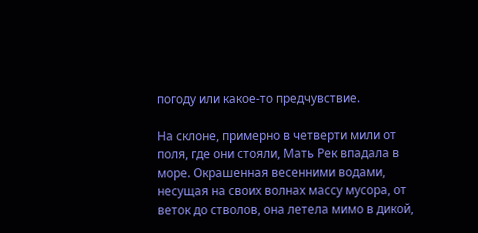погоду или какое-то предчувствие.

На склоне, примерно в четверти мили от поля, где они стояли, Мать Рек впадала в море. Окрашенная весенними водами, несущая на своих волнах массу мусора, от веток до стволов, она летела мимо в дикой,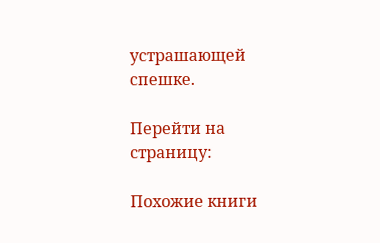устрашающей спешке.

Перейти на страницу:

Похожие книги